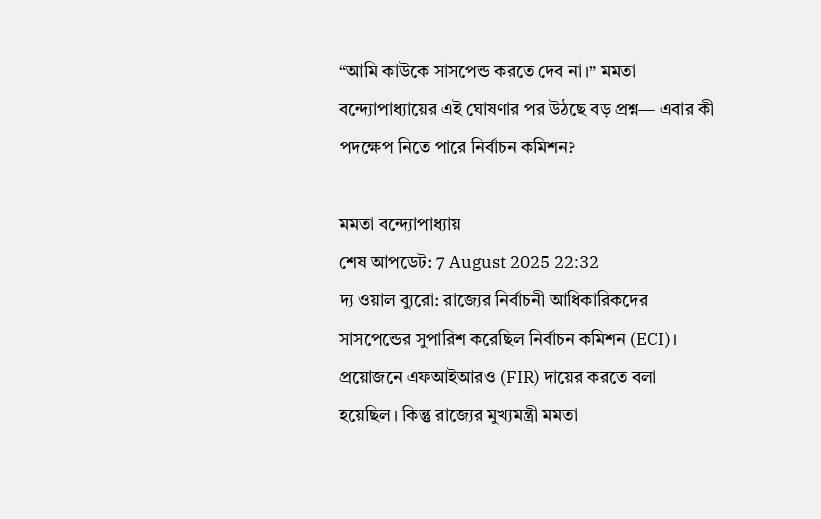“আমি কাউকে সাসপেন্ড করতে দেব না।” মমতা বন্দ্যোপাধ্যায়ের এই ঘোষণার পর উঠছে বড় প্রশ্ন— এবার কী পদক্ষেপ নিতে পারে নির্বাচন কমিশন?

মমতা বন্দ্যোপাধ্যায়
শেষ আপডেট: 7 August 2025 22:32
দ্য ওয়াল ব্যুরো: রাজ্যের নির্বাচনী আধিকারিকদের সাসপেন্ডের সুপারিশ করেছিল নির্বাচন কমিশন (ECI)। প্রয়োজনে এফআইআরও (FIR) দায়ের করতে বলা হয়েছিল। কিন্তু রাজ্যের মুখ্যমন্ত্রী মমতা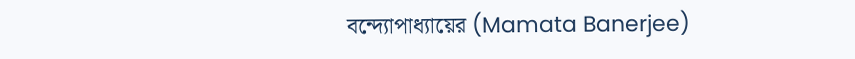বন্দ্যোপাধ্যায়ের (Mamata Banerjee)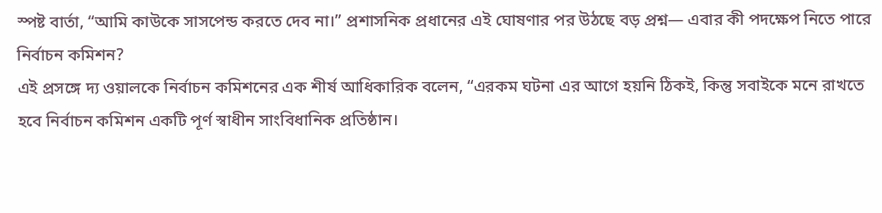স্পষ্ট বার্তা, “আমি কাউকে সাসপেন্ড করতে দেব না।” প্রশাসনিক প্রধানের এই ঘোষণার পর উঠছে বড় প্রশ্ন— এবার কী পদক্ষেপ নিতে পারে নির্বাচন কমিশন?
এই প্রসঙ্গে দ্য ওয়ালকে নির্বাচন কমিশনের এক শীর্ষ আধিকারিক বলেন, “এরকম ঘটনা এর আগে হয়নি ঠিকই, কিন্তু সবাইকে মনে রাখতে হবে নির্বাচন কমিশন একটি পূর্ণ স্বাধীন সাংবিধানিক প্রতিষ্ঠান।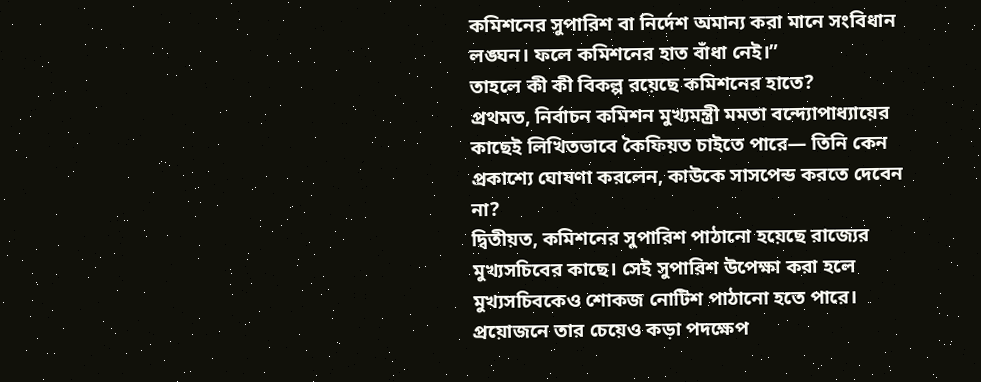কমিশনের সুপারিশ বা নির্দেশ অমান্য করা মানে সংবিধান লঙ্ঘন। ফলে কমিশনের হাত বাঁধা নেই।”
তাহলে কী কী বিকল্প রয়েছে কমিশনের হাতে?
প্রথমত, নির্বাচন কমিশন মুখ্যমন্ত্রী মমতা বন্দ্যোপাধ্যায়ের কাছেই লিখিতভাবে কৈফিয়ত চাইতে পারে— তিনি কেন প্রকাশ্যে ঘোষণা করলেন, কাউকে সাসপেন্ড করতে দেবেন না?
দ্বিতীয়ত, কমিশনের সুপারিশ পাঠানো হয়েছে রাজ্যের মুখ্যসচিবের কাছে। সেই সুপারিশ উপেক্ষা করা হলে মুখ্যসচিবকেও শোকজ নোটিশ পাঠানো হতে পারে। প্রয়োজনে তার চেয়েও কড়া পদক্ষেপ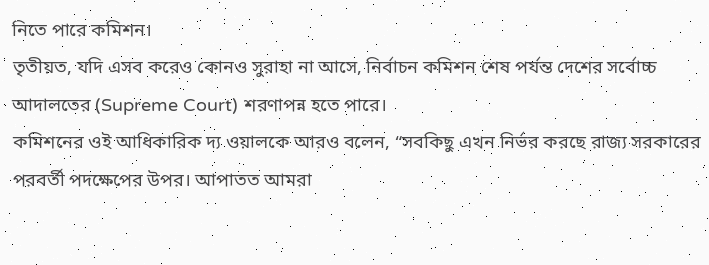নিতে পারে কমিশন।
তৃতীয়ত, যদি এসব করেও কোনও সুরাহা না আসে, নির্বাচন কমিশন শেষ পর্যন্ত দেশের সর্বোচ্চ আদালতের (Supreme Court) শরণাপন্ন হতে পারে।
কমিশনের ওই আধিকারিক দ্য ওয়ালকে আরও বলেন, “সবকিছু এখন নির্ভর করছে রাজ্য সরকারের পরবর্তী পদক্ষেপের উপর। আপাতত আমরা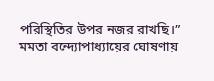পরিস্থিতির উপর নজর রাখছি।”
মমতা বন্দ্যোপাধ্যায়ের ঘোষণায়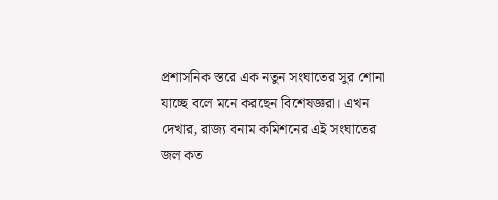প্রশাসনিক স্তরে এক নতুন সংঘাতের সুর শোনা যাচ্ছে বলে মনে করছেন বিশেষজ্ঞরা। এখন দেখার, রাজ্য বনাম কমিশনের এই সংঘাতের জল কত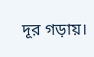দূর গড়ায়।